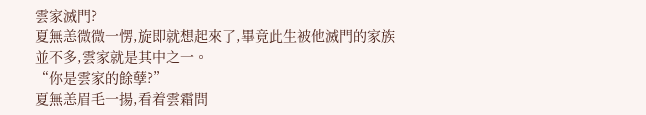雲家滅門?
夏無恙微微一愣,旋即就想起來了,畢竟此生被他滅門的家族並不多,雲家就是其中之一。
“你是雲家的餘孽?”
夏無恙眉毛一揚,看着雲霜問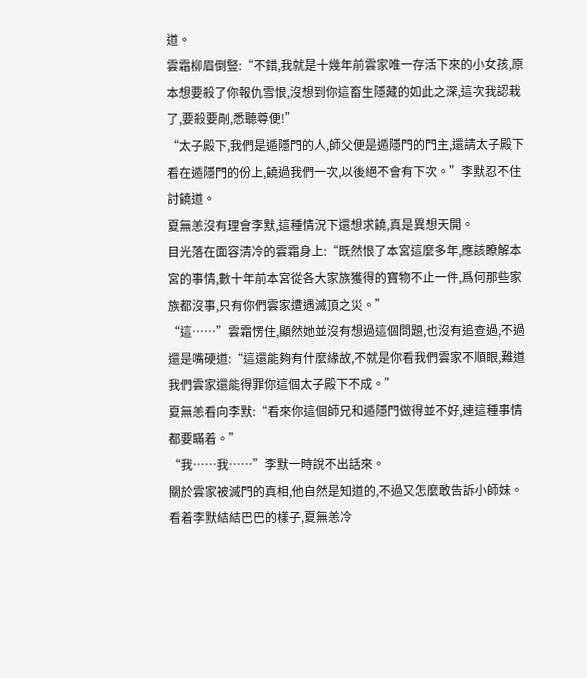道。
雲霜柳眉倒豎:“不錯,我就是十幾年前雲家唯一存活下來的小女孩,原本想要殺了你報仇雪恨,沒想到你這畜生隱藏的如此之深,這次我認栽了,要殺要剮,悉聽尊便!”
“太子殿下,我們是遁隱門的人,師父便是遁隱門的門主,還請太子殿下看在遁隱門的份上,饒過我們一次,以後絕不會有下次。”李默忍不住討饒道。
夏無恙沒有理會李默,這種情況下還想求饒,真是異想天開。
目光落在面容清冷的雲霜身上:“既然恨了本宮這麼多年,應該瞭解本宮的事情,數十年前本宮從各大家族獲得的寶物不止一件,爲何那些家族都沒事,只有你們雲家遭遇滅頂之災。”
“這……”雲霜愣住,顯然她並沒有想過這個問題,也沒有追查過,不過還是嘴硬道:“這還能夠有什麼緣故,不就是你看我們雲家不順眼,難道我們雲家還能得罪你這個太子殿下不成。”
夏無恙看向李默:“看來你這個師兄和遁隱門做得並不好,連這種事情都要瞞着。”
“我……我……”李默一時說不出話來。
關於雲家被滅門的真相,他自然是知道的,不過又怎麼敢告訴小師妹。
看着李默結結巴巴的樣子,夏無恙冷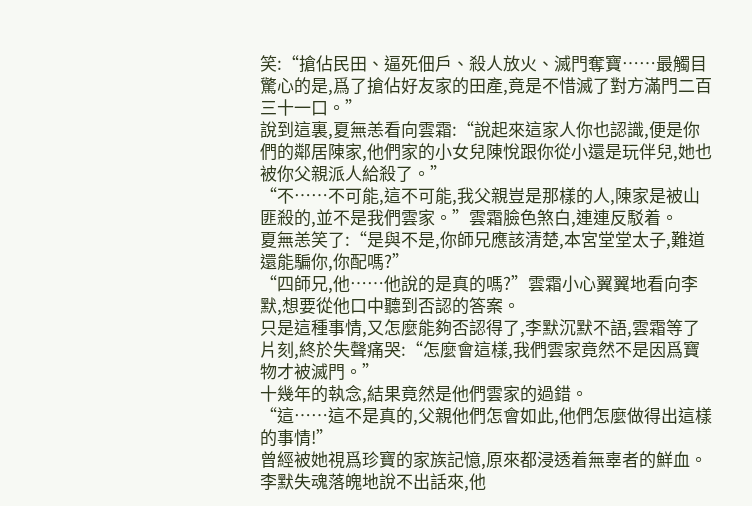笑:“搶佔民田、逼死佃戶、殺人放火、滅門奪寶……最觸目驚心的是,爲了搶佔好友家的田產,竟是不惜滅了對方滿門二百三十一口。”
說到這裏,夏無恙看向雲霜:“說起來這家人你也認識,便是你們的鄰居陳家,他們家的小女兒陳悅跟你從小還是玩伴兒,她也被你父親派人給殺了。”
“不……不可能,這不可能,我父親豈是那樣的人,陳家是被山匪殺的,並不是我們雲家。”雲霜臉色煞白,連連反駁着。
夏無恙笑了:“是與不是,你師兄應該清楚,本宮堂堂太子,難道還能騙你,你配嗎?”
“四師兄,他……他說的是真的嗎?”雲霜小心翼翼地看向李默,想要從他口中聽到否認的答案。
只是這種事情,又怎麼能夠否認得了,李默沉默不語,雲霜等了片刻,終於失聲痛哭:“怎麼會這樣,我們雲家竟然不是因爲寶物才被滅門。”
十幾年的執念,結果竟然是他們雲家的過錯。
“這……這不是真的,父親他們怎會如此,他們怎麼做得出這樣的事情!”
曾經被她視爲珍寶的家族記憶,原來都浸透着無辜者的鮮血。
李默失魂落魄地說不出話來,他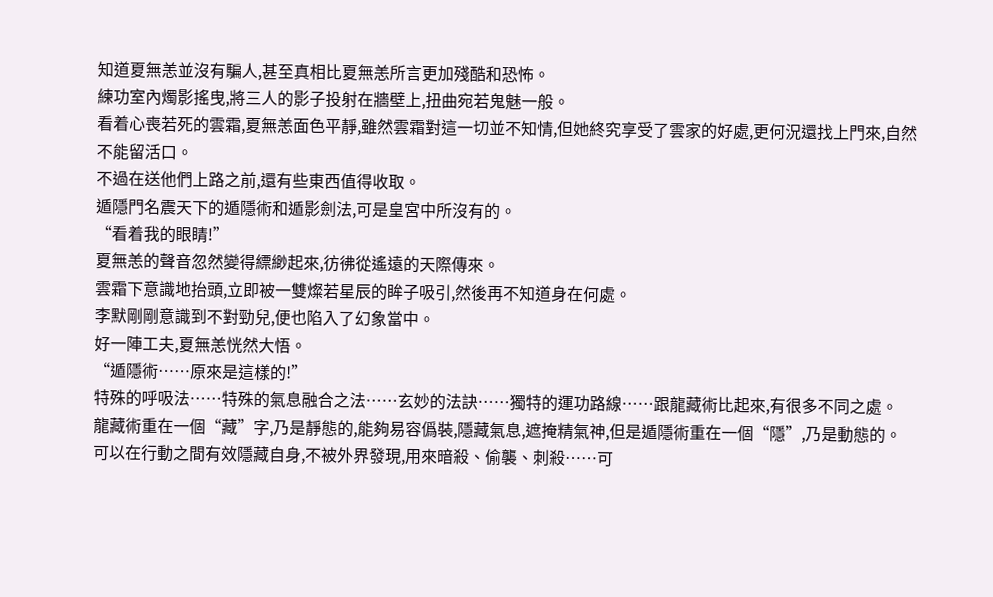知道夏無恙並沒有騙人,甚至真相比夏無恙所言更加殘酷和恐怖。
練功室內燭影搖曳,將三人的影子投射在牆壁上,扭曲宛若鬼魅一般。
看着心喪若死的雲霜,夏無恙面色平靜,雖然雲霜對這一切並不知情,但她終究享受了雲家的好處,更何況還找上門來,自然不能留活口。
不過在送他們上路之前,還有些東西值得收取。
遁隱門名震天下的遁隱術和遁影劍法,可是皇宮中所沒有的。
“看着我的眼睛!”
夏無恙的聲音忽然變得縹緲起來,彷彿從遙遠的天際傳來。
雲霜下意識地抬頭,立即被一雙燦若星辰的眸子吸引,然後再不知道身在何處。
李默剛剛意識到不對勁兒,便也陷入了幻象當中。
好一陣工夫,夏無恙恍然大悟。
“遁隱術……原來是這樣的!”
特殊的呼吸法……特殊的氣息融合之法……玄妙的法訣……獨特的運功路線……跟龍藏術比起來,有很多不同之處。
龍藏術重在一個“藏”字,乃是靜態的,能夠易容僞裝,隱藏氣息,遮掩精氣神,但是遁隱術重在一個“隱”,乃是動態的。
可以在行動之間有效隱藏自身,不被外界發現,用來暗殺、偷襲、刺殺……可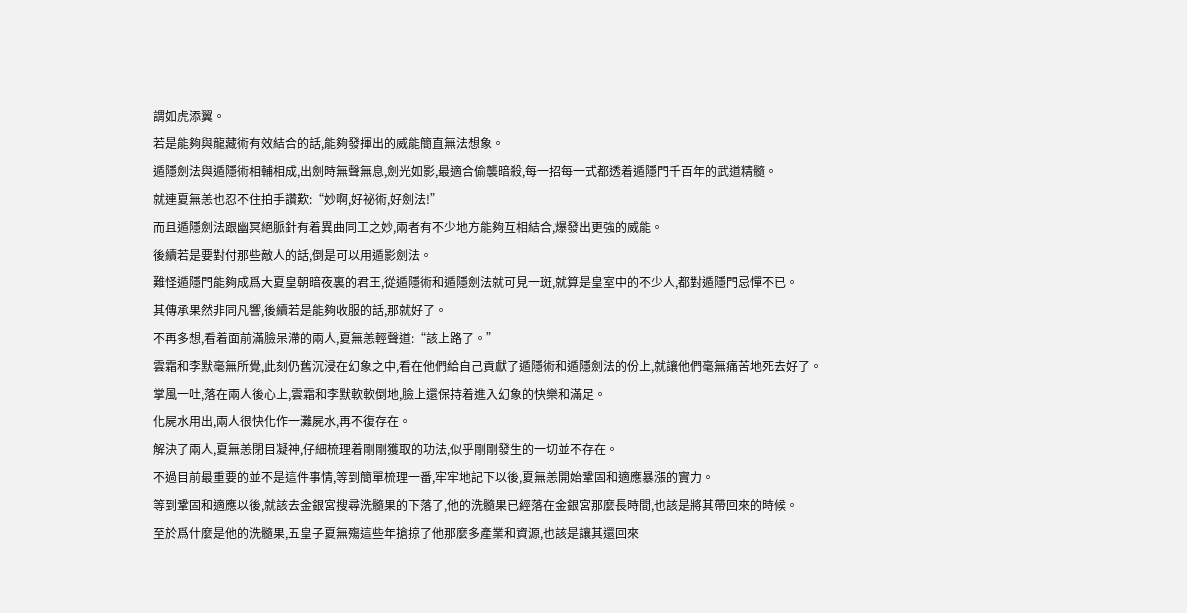謂如虎添翼。
若是能夠與龍藏術有效結合的話,能夠發揮出的威能簡直無法想象。
遁隱劍法與遁隱術相輔相成,出劍時無聲無息,劍光如影,最適合偷襲暗殺,每一招每一式都透着遁隱門千百年的武道精髓。
就連夏無恙也忍不住拍手讚歎:“妙啊,好祕術,好劍法!”
而且遁隱劍法跟幽冥絕脈針有着異曲同工之妙,兩者有不少地方能夠互相結合,爆發出更強的威能。
後續若是要對付那些敵人的話,倒是可以用遁影劍法。
難怪遁隱門能夠成爲大夏皇朝暗夜裏的君王,從遁隱術和遁隱劍法就可見一斑,就算是皇室中的不少人,都對遁隱門忌憚不已。
其傳承果然非同凡響,後續若是能夠收服的話,那就好了。
不再多想,看着面前滿臉呆滯的兩人,夏無恙輕聲道:“該上路了。”
雲霜和李默毫無所覺,此刻仍舊沉浸在幻象之中,看在他們給自己貢獻了遁隱術和遁隱劍法的份上,就讓他們毫無痛苦地死去好了。
掌風一吐,落在兩人後心上,雲霜和李默軟軟倒地,臉上還保持着進入幻象的快樂和滿足。
化屍水用出,兩人很快化作一灘屍水,再不復存在。
解決了兩人,夏無恙閉目凝神,仔細梳理着剛剛獲取的功法,似乎剛剛發生的一切並不存在。
不過目前最重要的並不是這件事情,等到簡單梳理一番,牢牢地記下以後,夏無恙開始鞏固和適應暴漲的實力。
等到鞏固和適應以後,就該去金銀宮搜尋洗髓果的下落了,他的洗髓果已經落在金銀宮那麼長時間,也該是將其帶回來的時候。
至於爲什麼是他的洗髓果,五皇子夏無殤這些年搶掠了他那麼多產業和資源,也該是讓其還回來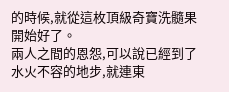的時候,就從這枚頂級奇寶洗髓果開始好了。
兩人之間的恩怨,可以說已經到了水火不容的地步,就連東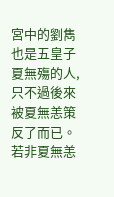宮中的劉雋也是五皇子夏無殤的人,只不過後來被夏無恙策反了而已。
若非夏無恙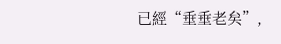已經“垂垂老矣”,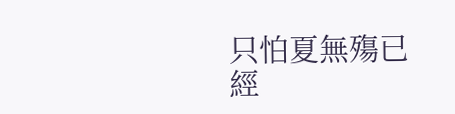只怕夏無殤已經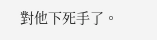對他下死手了。